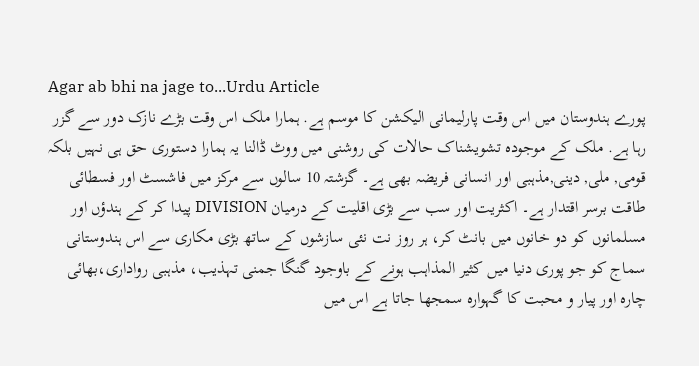Agar ab bhi na jage to...Urdu Article
پورے ہندوستان میں اس وقت پارلیمانی الیکشن کا موسم ہے. ہمارا ملک اس وقت بڑے نازک دور سے گزر رہا ہے. ملک کے موجودہ تشویشناک حالات کی روشنی میں ووٹ ڈالنا یہ ہمارا دستوری حق ہی نہیں بلکہ قومی, ملی, دینی,مذہبی اور انسانی فریضہ بھی ہے۔ گزشتہ 10 سالوں سے مرکز میں فاشسٹ اور فسطائی طاقت برسر اقتدار ہے۔ اکثریت اور سب سے بڑی اقلیت کے درمیان DIVISION پیدا کر کے ہندؤں اور مسلمانوں کو دو خانوں میں بانٹ کر، ہر روز نت نئی سازشوں کے ساتھ بڑی مکاری سے اس ہندوستانی سماج کو جو پوری دنیا میں کثیر المذاہب ہونے کے باوجود گنگا جمنی تہذیب، مذہبی رواداری،بھائی چارہ اور پیار و محبت کا گہوارہ سمجھا جاتا ہے اس میں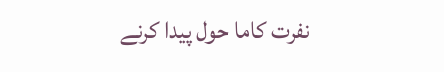نفرت کاما حول پیدا کرنے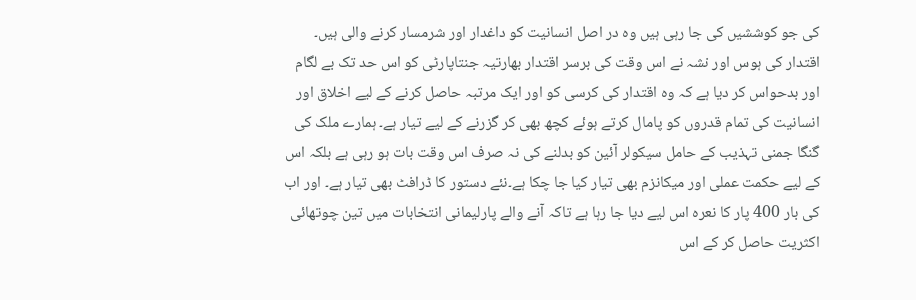کی جو کوششیں کی جا رہی ہیں وہ در اصل انسانیت کو داغدار اور شرمسار کرنے والی ہیں۔ اقتدار کی ہوس اور نشہ نے اس وقت کی برسر اقتدار بھارتیہ جنتاپارٹی کو اس حد تک بے لگام اور بدحواس کر دیا ہے کہ وہ اقتدار کی کرسی کو اور ایک مرتبہ حاصل کرنے کے لیے اخلاق اور انسانیت کی تمام قدروں کو پامال کرتے ہوئے کچھ بھی کر گزرنے کے لیے تیار ہے۔ ہمارے ملک کی گنگا جمنی تہذیب کے حامل سیکولر آئین کو بدلنے کی نہ صرف اس وقت بات ہو رہی ہے بلکہ اس کے لیے حکمت عملی اور میکانزم بھی تیار کیا جا چکا ہے۔نئے دستور کا ڈرافٹ بھی تیار ہے۔ اور اب کی بار 400 پار کا نعرہ اس لیے دیا جا رہا ہے تاکہ آنے والے پارلیمانی انتخابات میں تین چوتھائی اکثریت حاصل کر کے اس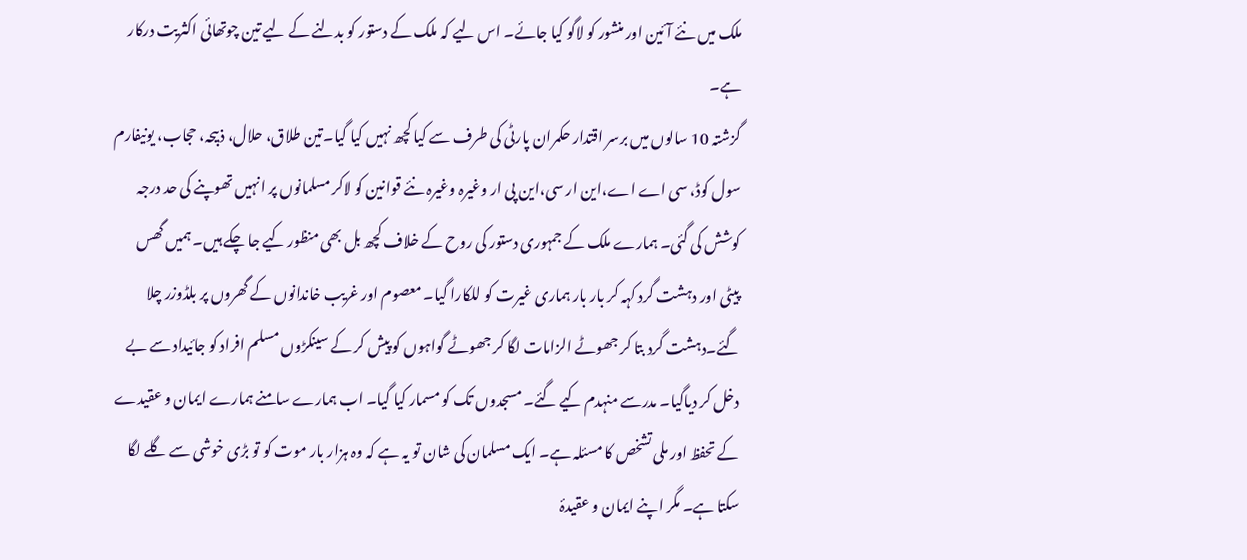ملک میں نئے آئین اور منشور کو لاگو کیا جائے۔ اس لیے کہ ملک کے دستور کو بدلنے کے لیے تین چوتھائی اکثریت درکار ہے۔
گزشتہ 10 سالوں میں برسر اقتدار حکمران پارٹی کی طرف سے کیا کچھ نہیں کیا گیا۔تین طلاق، حلال، ذبیحہ، حجاب، یونیفارم سول کوڈ، سی اے اے،این ار سی،این پی ار وغیرہ وغیرہ نئے قوانین کو لاکر مسلمانوں پر انہیں تھوپنے کی حد درجہ کوشش کی گئی۔ ہمارے ملک کے جمہوری دستور کی روح کے خلاف کچھ بل بھی منظور کیے جا چکے ہیں۔ ہمیں گھس پیٹی اور دہشت گرد کہہ کر بار بار ہماری غیرت کو للکارا گیا۔ معصوم اور غریب خاندانوں کے گھروں پر بلڈوزر چلا گئے۔دہشت گرد بتا کر جھوٹے الزامات لگا کر جھوٹے گواہوں کو پیش کر کے سینکڑوں مسلم افراد کو جائیداد سے بے دخل کر دیاگیا۔ مدرسے منہدم کیے گئے۔ مسجدوں تک کو مسمار کیا گیا۔ اب ہمارے سامنے ہمارے ایمان و عقیدے کے تحفظ اور ملی تشخص کا مسئلہ ہے۔ ایک مسلمان کی شان تو یہ ہے کہ وہ ہزار بار موت کو تو بڑی خوشی سے گلے لگا سکتا ہے۔ مگر اپنے ایمان و عقیدۂ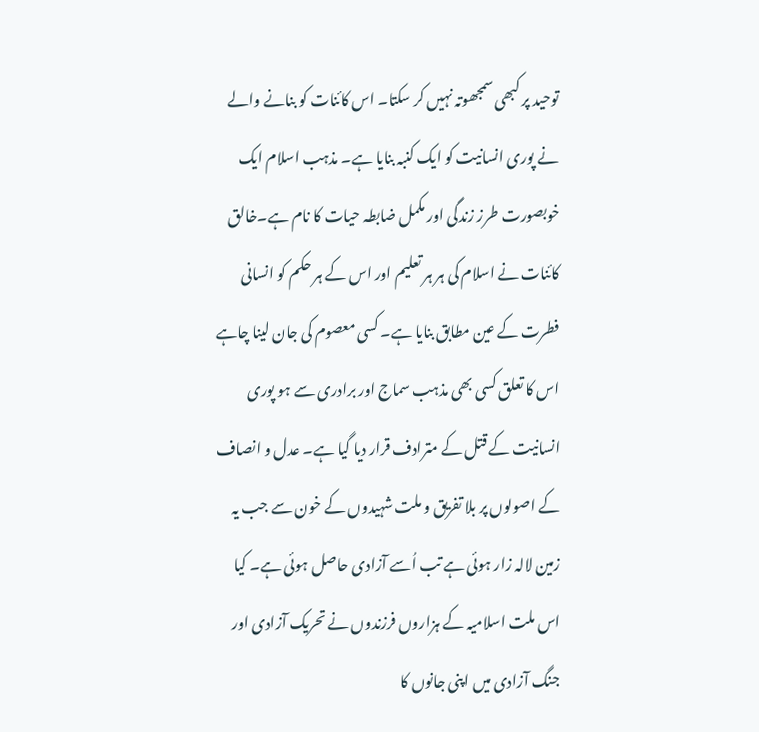توحید پر کبھی سمجھوتہ نہیں کر سکتا۔ اس کائنات کو بنانے والے نے پوری انسانیت کو ایک کنبہ بنایا ہے۔ مذہب اسلام ایک خوبصورت طرز زندگی اور مکمل ضابطہ حیات کا نام ہے۔خالق کائنات نے اسلام کی ہر ہر تعلیم اور اس کے ہر حکم کو انسانی فطرت کے عین مطابق بنایا ہے۔ کسی معصوم کی جان لینا چاہے اس کا تعلق کسی بھی مذہب سماج اور برادری سے ہو پوری انسانیت کے قتل کے مترادف قرار دیا گیا ہے۔ عدل و انصاف کے اصولوں پر بلا تفریق و ملت شہیدوں کے خون سے جب یہ زمین لالہ زار ہوئی ہے تب اُسے آزادی حاصل ہوئی ہے۔ کیا اس ملت اسلامیہ کے ہزاروں فرزندوں نے تحریک آزادی اور جنگ آزادی میں اپنی جانوں کا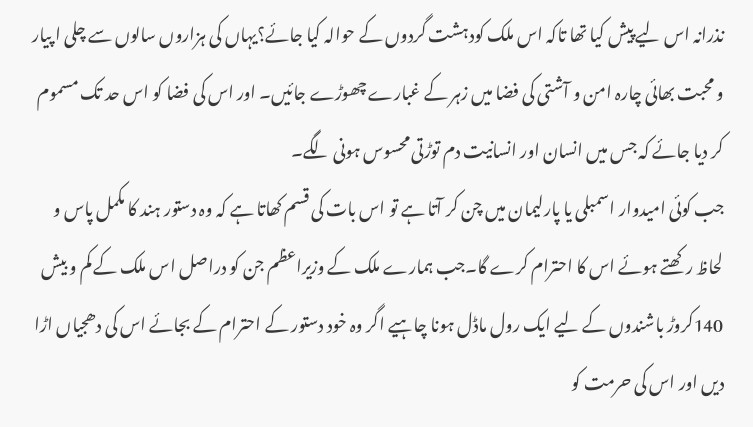نذرانہ اس لیے پیش کیا تھا تاکہ اس ملک کودہشت گردوں کے حوالہ کیا جائے؟یہاں کی ہزاروں سالوں سے چلی ا پیار و محبت بھائی چارہ امن و آشتی کی فضا میں زہر کے غبارے چھوڑے جائیں۔ اور اس کی فضا کو اس حد تک مسموم کر دیا جائے کہ جس میں انسان اور انسانیت دم توڑتی محسوس ہونی لگے۔
جب کوئی امیدوار اسمبلی یا پارلیمان میں چن کر آتا ہے تو اس بات کی قسم کھاتا ہے کہ وہ دستور ہند کا مکمل پاس و لحاظ رکھتے ہوئے اس کا احترام کرے گا۔جب ہمارے ملک کے وزیراعظم جن کو دراصل اس ملک کے کم و بیش 140کروڑ باشندوں کے لیے ایک رول ماڈل ہونا چاہیے اگر وہ خود دستور کے احترام کے بجائے اس کی دھجیاں اڑا دیں اور اس کی حرمت کو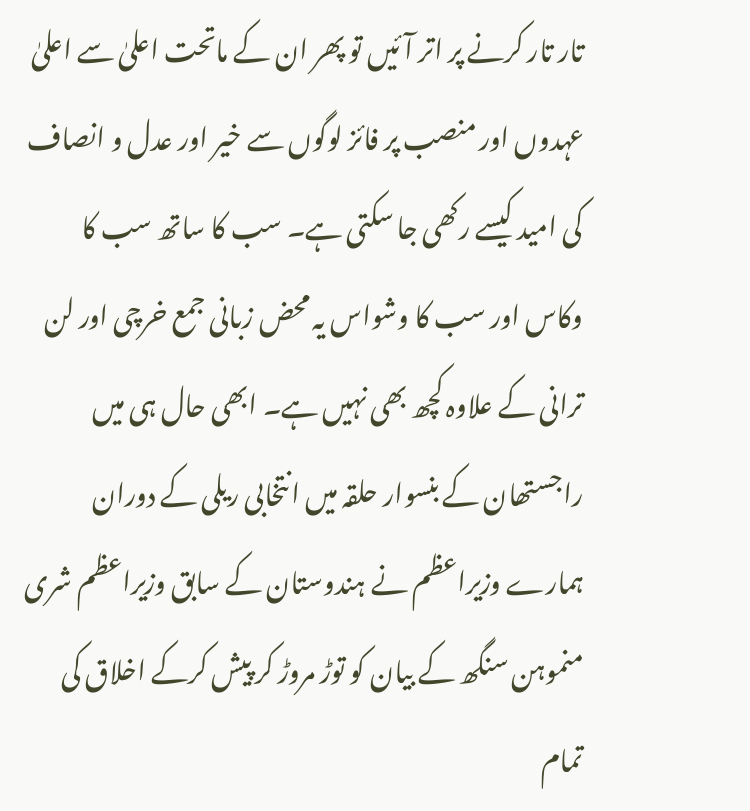تار تار کرنے پر اتر آئیں تو پھر ان کے ماتحت اعلیٰ سے اعلیٰ عہدوں اور منصب پر فائز لوگوں سے خیر اور عدل و انصاف کی امید کیسے رکھی جا سکتی ہے۔ سب کا ساتھ سب کا وکاس اور سب کا وشواس یہ محض زبانی جمع خرچی اور لن ترانی کے علاوہ کچھ بھی نہیں ہے۔ ابھی حال ہی میں راجستھان کے بنسوار حلقہ میں انتخابی ریلی کے دوران ہمارے وزیراعظم نے ہندوستان کے سابق وزیراعظم شری منموہن سنگھ کے بیان کو توڑ مروڑ کر پیش کرکے اخلاق کی تمام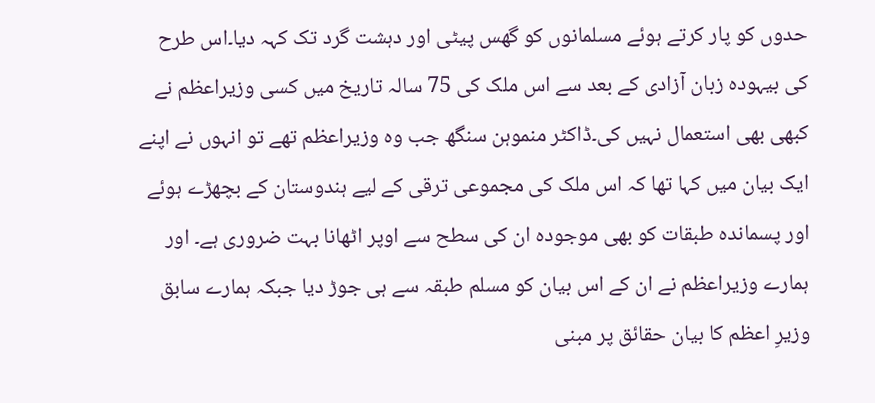حدوں کو پار کرتے ہوئے مسلمانوں کو گھس پیٹی اور دہشت گرد تک کہہ دیا۔اس طرح کی بیہودہ زبان آزادی کے بعد سے اس ملک کی 75 سالہ تاریخ میں کسی وزیراعظم نے کبھی بھی استعمال نہیں کی۔ڈاکٹر منموہن سنگھ جب وہ وزیراعظم تھے تو انہوں نے اپنے ایک بیان میں کہا تھا کہ اس ملک کی مجموعی ترقی کے لیے ہندوستان کے بچھڑے ہوئے اور پسماندہ طبقات کو بھی موجودہ ان کی سطح سے اوپر اٹھانا بہت ضروری ہے۔ اور ہمارے وزیراعظم نے ان کے اس بیان کو مسلم طبقہ سے ہی جوڑ دیا جبکہ ہمارے سابق وزیرِ اعظم کا بیان حقائق پر مبنی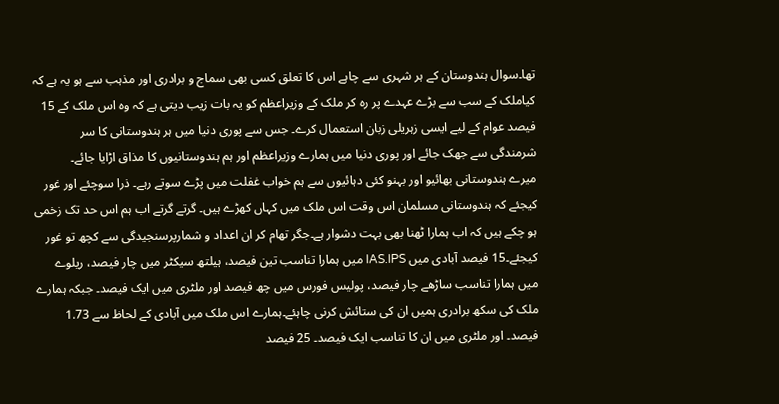تھا۔سوال ہندوستان کے ہر شہری سے چاہے اس کا تعلق کسی بھی سماج و برادری اور مذہب سے ہو یہ ہے کہ کیاملک کے سب سے بڑے عہدے پر رہ کر ملک کے وزیراعظم کو یہ بات زیب دیتی ہے کہ وہ اس ملک کے 15 فیصد عوام کے لیے ایسی زہریلی زبان استعمال کرے۔ جس سے پوری دنیا میں ہر ہندوستانی کا سر شرمندگی سے جھک جائے اور پوری دنیا میں ہمارے وزیراعظم اور ہم ہندوستانیوں کا مذاق اڑایا جائے۔
میرے ہندوستانی بھائیو اور بہنو کئی دہائیوں سے ہم خواب غفلت میں پڑے سوتے رہے۔ ذرا سوچئے اور غور کیجئے کہ ہندوستانی مسلمان اس وقت اس ملک میں کہاں کھڑے ہیں۔ گرتے گرتے اب ہم اس حد تک زخمی ہو چکے ہیں کہ اب ہمارا ٹھنا بھی بہت دشوار ہے۔جگر تھام کر ان اعداد و شمارپرسنجیدگی سے کچھ تو غور کیجئے۔15 فیصد آبادی میں IAS.IPS میں ہمارا تناسب تین فیصد، ہیلتھ سیکٹر میں چار فیصد، ریلوے میں ہمارا تناسب ساڑھے چار فیصد، پولیس فورس میں چھ فیصد اور ملٹری میں ایک فیصد۔ جبکہ ہمارے ملک کی سکھ برادری ہمیں ان کی ستائش کرنی چاہئے۔ہمارے اس ملک میں آبادی کے لحاظ سے 1.73 فیصد۔ اور ملٹری میں ان کا تناسب ایک فیصد۔ 25 فیصد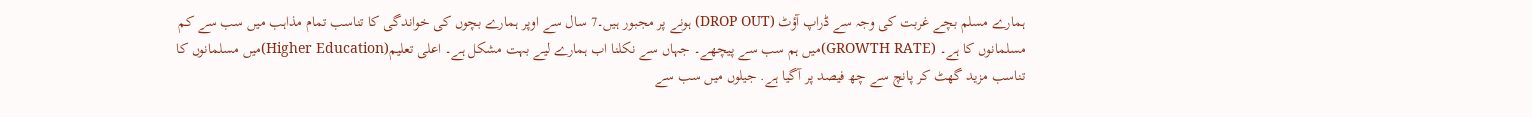ہمارے مسلم بچے غربت کی وجہ سے ڈراپ آؤٹ (DROP OUT) ہونے پر مجبور ہیں۔7 سال سے اوپر ہمارے بچوں کی خواندگی کا تناسب تمام مذاہب میں سب سے کم مسلمانوں کا ہے۔ (GROWTH RATE)میں ہم سب سے پیچھے۔ جہاں سے نکلنا اب ہمارے لیے بہت مشکل ہے۔ اعلی تعلیم(Higher Education)میں مسلمانوں کا تناسب مزید گھٹ کر پانچ سے چھ فیصد پر آگیا ہے. جیلوں میں سب سے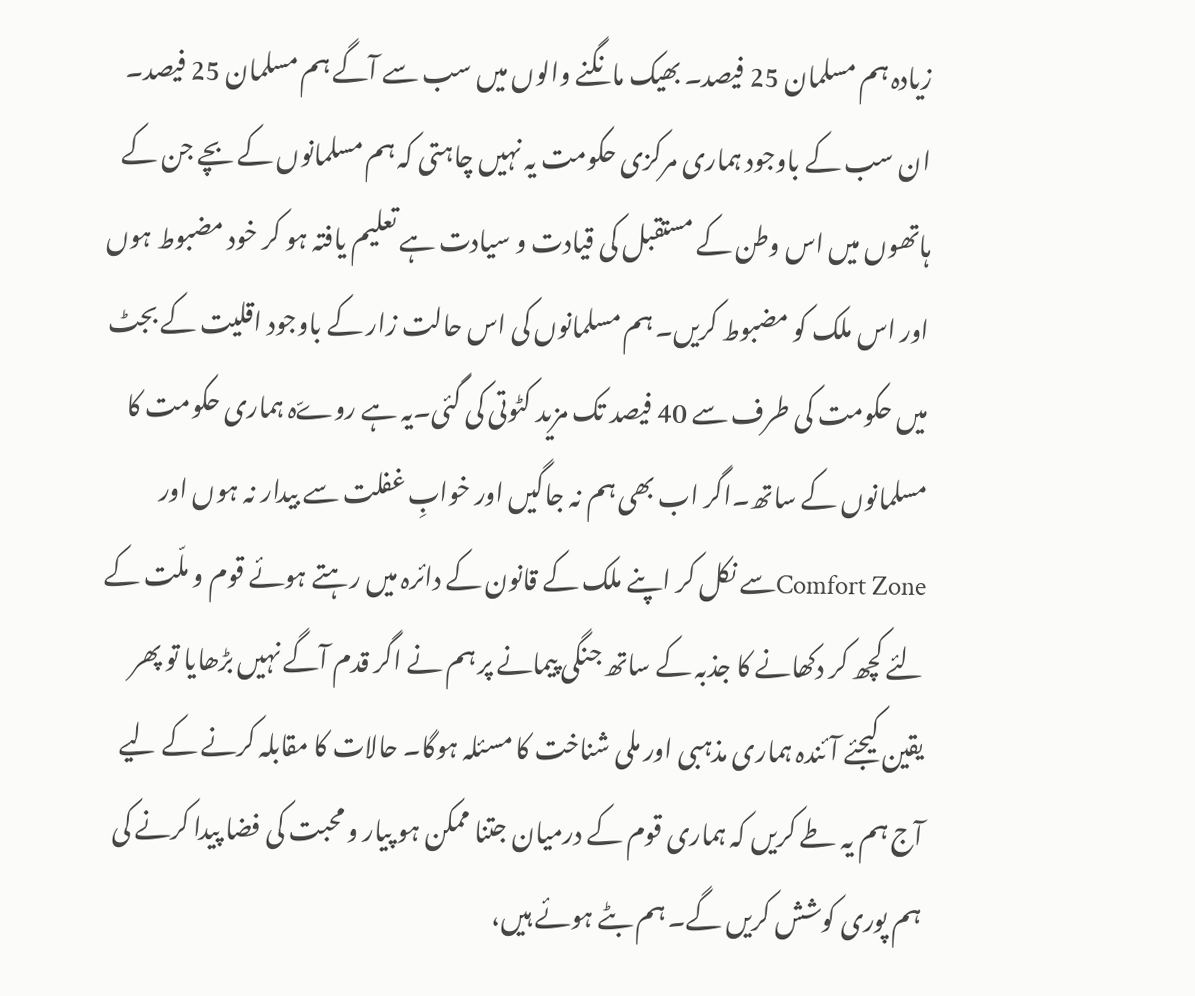زیادہ ہم مسلمان 25 فیصد۔ بھیک مانگنے والوں میں سب سے آگے ہم مسلمان 25 فیصد۔ ان سب کے باوجود ہماری مرکزی حکومت یہ نہیں چاہتی کہ ہم مسلمانوں کے بچے جن کے ہاتھوں میں اس وطن کے مستقبل کی قیادت و سیادت ہے تعلیم یافتہ ہو کر خود مضبوط ہوں اور اس ملک کو مضبوط کریں۔ ہم مسلمانوں کی اس حالت زار کے باوجود اقلیت کے بجٹ میں حکومت کی طرف سے 40 فیصد تک مزید کٹوتی کی گئی۔یہ ہے روےّہ ہماری حکومت کا مسلمانوں کے ساتھ۔اگر اب بھی ہم نہ جاگیں اور خوابِ غفلت سے بیدار نہ ہوں اور Comfort Zoneسے نکل کر اپنے ملک کے قانون کے دائرہ میں رہتے ہوئے قوم و ملّت کے لئے کچھ کر دکھانے کا جذبہ کے ساتھ جنگی پیمانے پر ہم نے اگر قدم آگے نہیں بڑھایا تو پھر یقین کیجئے آئندہ ہماری مذہبی اور ملی شناخت کا مسئلہ ہوگا۔ حالات کا مقابلہ کرنے کے لیے آج ہم یہ طے کریں کہ ہماری قوم کے درمیان جتنا ممکن ہو پیار و محبت کی فضا پیدا کرنے کی ہم پوری کوشش کریں گے۔ ہم بٹے ہوئے ہیں،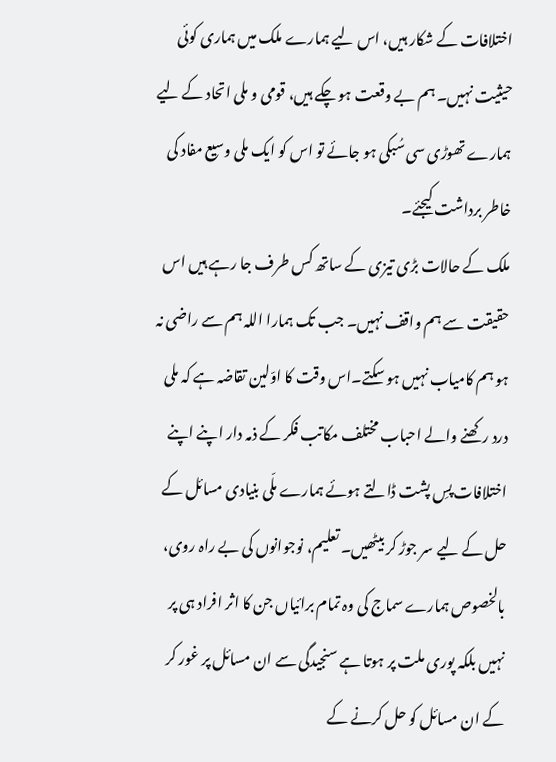اختلافات کے شکار ہیں، اس لیے ہمارے ملک میں ہماری کوئی حیثیت نہیں۔ ہم بے وقعت ہو چکے ہیں، قومی و ملی اتحاد کے لیے ہمارے تھوڑی سی سُبکی ہو جائے تو اس کو ایک ملی وسیع مفاد کی خاطر برداشت کیجئے۔
ملک کے حالات بڑی تیزی کے ساتھ کس طرف جا رہے ہیں اس حقیقت سے ہم واقف نہیں۔ جب تک ہمارا اللہ ہم سے راضی نہ ہو ہم کامیاب نہیں ہو سکتے۔اس وقت کا اوّلین تقاضہ ہے کہ ملی درد رکھنے والے احباب مختلف مکاتب فکر کے ذمہ دار اپنے اپنے اختلافات پسِ پشت ڈالتے ہوئے ہمارے ملّی بنیادی مسائل کے حل کے لیے سر جوڑ کر بیٹھیں۔ تعلیم، نوجوانوں کی بے راہ روی، بالخصوص ہمارے سماج کی وہ تمام برائیاں جن کا اثر افراد ہی پر نہیں بلکہ پوری ملت پر ہوتا ہے سنجیدگی سے ان مسائل پر غور کر کے ان مسائل کو حل کرنے کے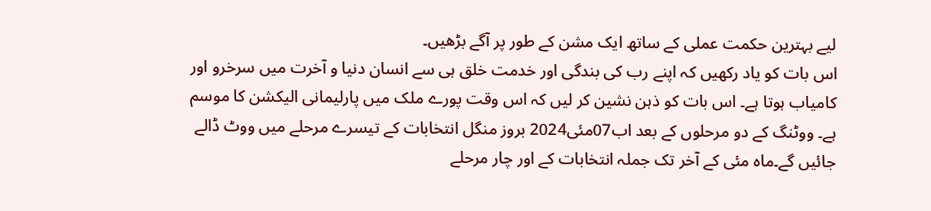لیے بہترین حکمت عملی کے ساتھ ایک مشن کے طور پر آگے بڑھیں۔
اس بات کو یاد رکھیں کہ اپنے رب کی بندگی اور خدمت خلق ہی سے انسان دنیا و آخرت میں سرخرو اور کامیاب ہوتا ہے۔ اس بات کو ذہن نشین کر لیں کہ اس وقت پورے ملک میں پارلیمانی الیکشن کا موسم ہے۔ ووٹنگ کے دو مرحلوں کے بعد اب07مئی2024 بروز منگل انتخابات کے تیسرے مرحلے میں ووٹ ڈالے جائیں گے۔ماہ مئی کے آخر تک جملہ انتخابات کے اور چار مرحلے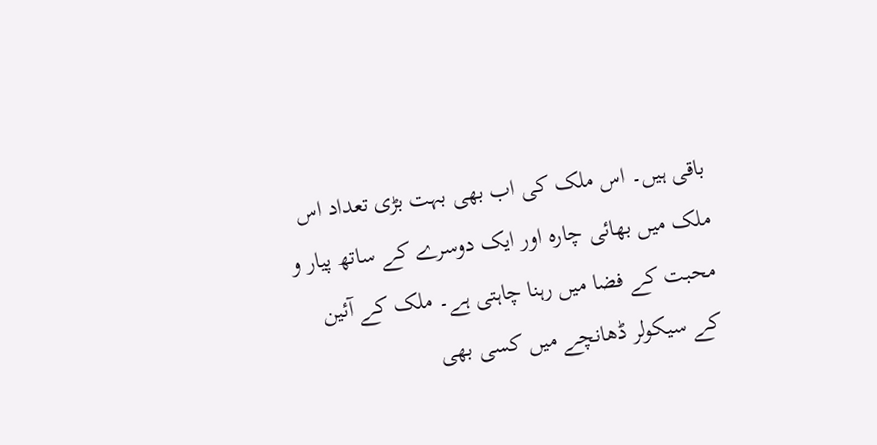باقی ہیں۔ اس ملک کی اب بھی بہت بڑی تعداد اس ملک میں بھائی چارہ اور ایک دوسرے کے ساتھ پیار و محبت کے فضا میں رہنا چاہتی ہے۔ ملک کے آئین کے سیکولر ڈھانچے میں کسی بھی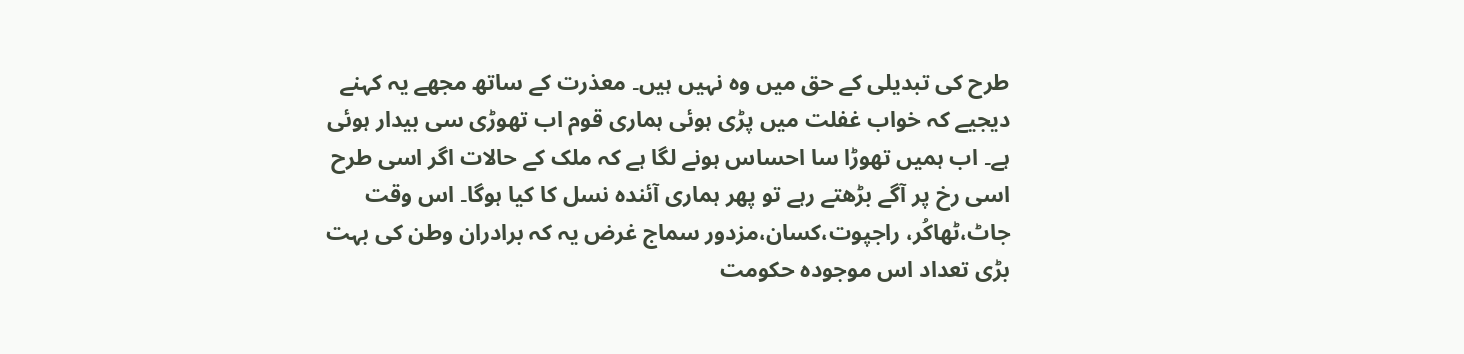طرح کی تبدیلی کے حق میں وہ نہیں ہیں۔ معذرت کے ساتھ مجھے یہ کہنے دیجیے کہ خواب غفلت میں پڑی ہوئی ہماری قوم اب تھوڑی سی بیدار ہوئی ہے۔ اب ہمیں تھوڑا سا احساس ہونے لگا ہے کہ ملک کے حالات اگر اسی طرح اسی رخ پر آگے بڑھتے رہے تو پھر ہماری آئندہ نسل کا کیا ہوگا۔ اس وقت جاٹ،ٹھاکُر، راجپوت،کسان،مزدور سماج غرض یہ کہ برادران وطن کی بہت بڑی تعداد اس موجودہ حکومت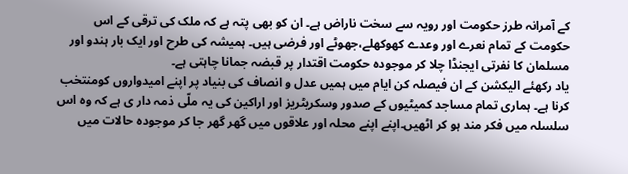کے آمرانہ طرز حکومت اور رویہ سے سخت ناراض ہے۔ ان کو بھی پتہ ہے کہ ملک کی ترقی کے اس حکومت کے تمام نعرے اور وعدے کھوکھلے،جھوٹے اور فرضی ہیں۔ ہمیشہ کی طرح اور ایک بار ہندو اور مسلمان کا نفرتی ایجنڈا چلا کر موجودہ حکومت اقتدار پر قبضہ جمانا چاہتی ہے۔
یاد رکھئے الیکشن کے ان فیصلہ کن ایام میں ہمیں عدل و انصاف کی بنیاد پر اپنے امیدواروں کومنتخب کرنا ہے۔ ہماری تمام مساجد کمیٹیوں کے صدور وسکریٹریز اور اراکین کی یہ ملّی ذمہ دار ی ہے کہ وہ اس سلسلہ میں فکر مند ہو کر اٹھیں۔اپنے اپنے محلہ اور علاقوں میں گھر گھر جا کر موجودہ حالات میں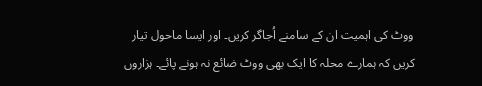ووٹ کی اہمیت ان کے سامنے اُجاگر کریں۔ اور ایسا ماحول تیار کریں کہ ہمارے محلہ کا ایک بھی ووٹ ضائع نہ ہونے پائے۔ ہزاروں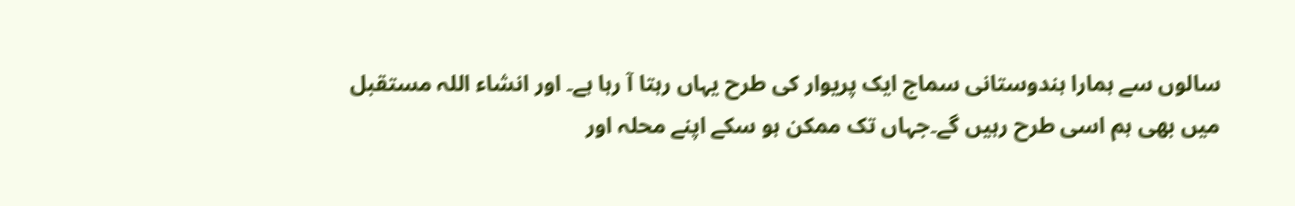سالوں سے ہمارا ہندوستانی سماج ایک پریوار کی طرح یہاں رہتا آ رہا ہے۔ اور انشاء اللہ مستقبل میں بھی ہم اسی طرح رہیں گے۔جہاں تک ممکن ہو سکے اپنے محلہ اور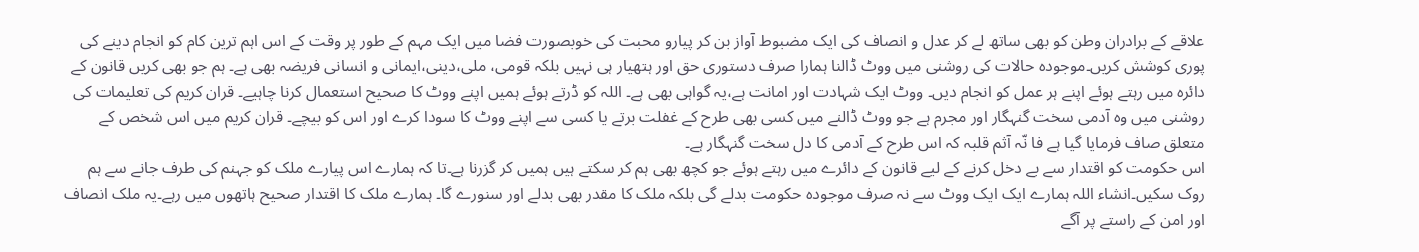علاقے کے برادران وطن کو بھی ساتھ لے کر عدل و انصاف کی ایک مضبوط آواز بن کر پیارو محبت کی خوبصورت فضا میں ایک مہم کے طور پر وقت کے اس اہم ترین کام کو انجام دینے کی پوری کوشش کریں۔موجودہ حالات کی روشنی میں ووٹ ڈالنا ہمارا صرف دستوری حق اور ہتھیار ہی نہیں بلکہ قومی، ملی،دینی،ایمانی و انسانی فریضہ بھی ہے۔ ہم جو بھی کریں قانون کے دائرہ میں رہتے ہوئے اپنے ہر عمل کو انجام دیں۔ ووٹ ایک شہادت اور امانت ہے،یہ گواہی بھی ہے۔ اللہ کو ڈرتے ہوئے ہمیں اپنے ووٹ کا صحیح استعمال کرنا چاہیے۔ قران کریم کی تعلیمات کی روشنی میں وہ آدمی سخت گنہگار اور مجرم ہے جو ووٹ ڈالنے میں کسی بھی طرح کے غفلت برتے یا کسی سے اپنے ووٹ کا سودا کرے اور اس کو بیچے۔ قران کریم میں اس شخص کے متعلق صاف فرمایا گیا ہے فا نّہ آثم قلبہ کہ اس طرح کے آدمی کا دل سخت گنہگار ہے۔
اس حکومت کو اقتدار سے بے دخل کرنے کے لیے قانون کے دائرے میں رہتے ہوئے جو کچھ بھی ہم کر سکتے ہیں ہمیں کر گزرنا ہے۔تا کہ ہمارے اس پیارے ملک کو جہنم کی طرف جانے سے ہم روک سکیں۔انشاء اللہ ہمارے ایک ایک ووٹ سے نہ صرف موجودہ حکومت بدلے گی بلکہ ملک کا مقدر بھی بدلے اور سنورے گا۔ ہمارے ملک کا اقتدار صحیح ہاتھوں میں رہے۔یہ ملک انصاف اور امن کے راستے پر آگے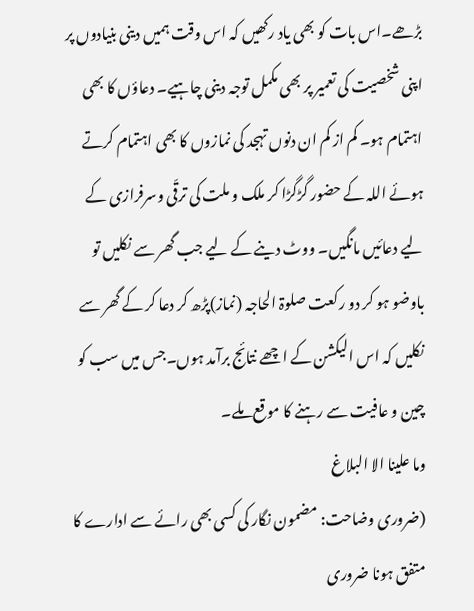بڑھے۔اس بات کو بھی یاد رکھیں کہ اس وقت ہمیں دینی بنیادوں پر اپنی شخصیت کی تعمیر پر بھی مکمل توجہ دینی چاہیے۔ دعاؤں کا بھی اہتمام ہو۔ کم از کم ان دنوں تہجد کی نمازوں کا بھی اہتمام کرتے ہوئے اللہ کے حضور گڑگڑا کر ملک و ملت کی ترقّی وسرفرازی کے لیے دعائیں مانگیں۔ ووٹ دینے کے لیے جب گھر سے نکلیں تو باوضو ہو کر دو رکعت صلوۃ الحاجہ (نماز)پڑھ کر دعا کر کے گھر سے نکلیں کہ اس الیکشن کے اچھے نتائج برآمد ہوں۔جس میں سب کو چین و عافیت سے رہنے کا موقع ملے۔
وما علینا الا البلاغ
(ضروری وضاحت: مضمون نگار کی کسی بھی رائے سے ادارے کا متفق ہونا ضروری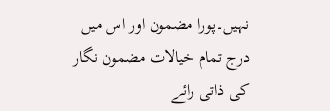نہیں۔پورا مضمون اور اس میں درج تمام خیالات مضمون نگار کی ذاتی رائے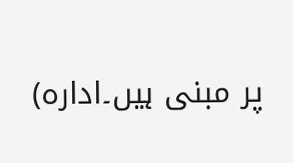پر مبنی ہیں۔ادارہ)